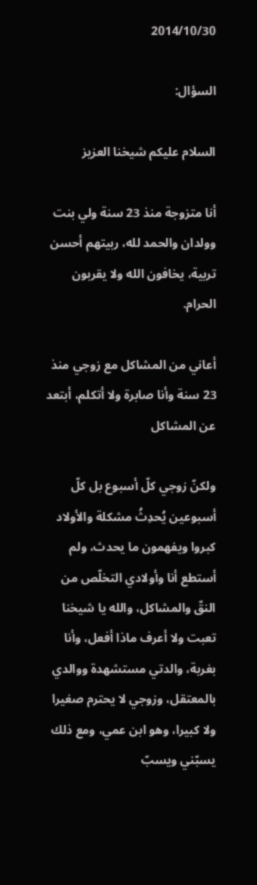2014/10/30

السؤال:

السلام عليكم شيخنا العزيز

أنا متزوجة منذ 23 سنة ولي بنت وولدان والحمد لله، ربيتهم أحسن تربية، يخافون الله ولا يقربون الحرام.

أعاني من المشاكل مع زوجي منذ 23 سنة وأنا صابرة ولا أتكلم، أبتعد عن المشاكل

ولكنّ زوجي كلّ أسبوع بل كلّ أسبوعين يُحدِثُ مشكلة والأولاد كبروا ويفهمون ما يحدث، ولم أستطع أنا وأولادي التخلّص من النقّ والمشاكل، والله يا شيخنا تعبت ولا أعرف ماذا أفعل، وأنا بغربة، والدتي مستشهدة ووالدي بالمعتقل، وزوجي لا يحترم صغيرا ولا كبيرا، وهو ابن عمي، ومع ذلك يسبّني ويسبّ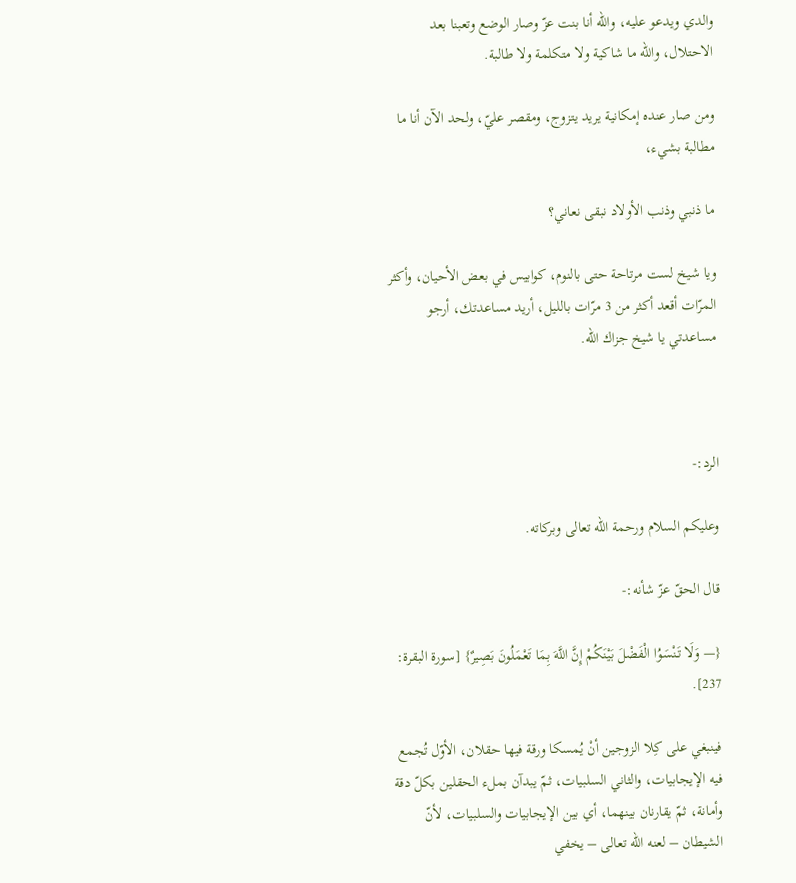والدي ويدعو عليه، والله أنا بنت عزّ وصار الوضع وتعبنا بعد الاحتلال، والله ما شاكية ولا متكلمة ولا طالبة.

ومن صار عنده إمكانية يريد يتزوج، ومقصر عليّ، ولحد الآن أنا ما مطالبة بشيء،

ما ذنبي وذنب الأولاد نبقى نعاني؟

ويا شيخ لست مرتاحة حتى بالنوم، كوابيس في بعض الأحيان، وأكثر المرّات أقعد أكثر من 3 مرّات بالليل، أريد مساعدتك، أرجو مساعدتي يا شيخ جزاك الله.



الرد:-

وعليكم السلام ورحمة الله تعالى وبركاته.

قال الحقّ عزّ شأنه:-

{— وَلَا تَنْسَوُا الْفَضْلَ بَيْنَكُمْ إِنَّ اللَّهَ بِمَا تَعْمَلُونَ بَصِيرٌ} [سورة البقرة: 237].

فينبغي على كِلا الزوجين أنْ يُمسكا ورقة فيها حقلان، الأوّل تُجمع فيه الإيجابيات، والثاني السلبيات، ثمّ يبدآن بملء الحقلين بكلّ دقة وأمانة، ثمّ يقارنان بينهما، أي بين الإيجابيات والسلبيات، لأنّ الشيطان – لعنه الله تعالى – يخفي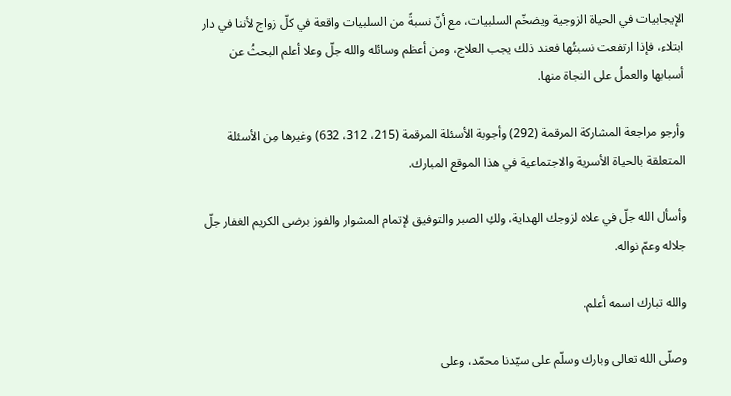الإيجابيات في الحياة الزوجية ويضخّم السلبيات، مع أنّ نسبةً من السلبيات واقعة في كلّ زواج لأننا في دار ابتلاء، فإذا ارتفعت نسبتُها فعند ذلك يجب العلاج، ومن أعظم وسائله والله جلّ وعلا أعلم البحثُ عن أسبابها والعملُ على النجاة منها.

وأرجو مراجعة المشاركة المرقمة (292) وأجوبة الأسئلة المرقمة (215، 312، 632) وغيرها مِن الأسئلة المتعلقة بالحياة الأسرية والاجتماعية في هذا الموقع المبارك.

وأسأل الله جلّ في علاه لزوجك الهداية، ولكِ الصبر والتوفيق لإتمام المشوار والفوز برضى الكريم الغفار جلّ جلاله وعمّ نواله.

والله تبارك اسمه أعلم.

وصلّى الله تعالى وبارك وسلّم على سيّدنا محمّد، وعلى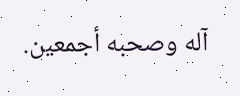آله وصحبه أجمعين.